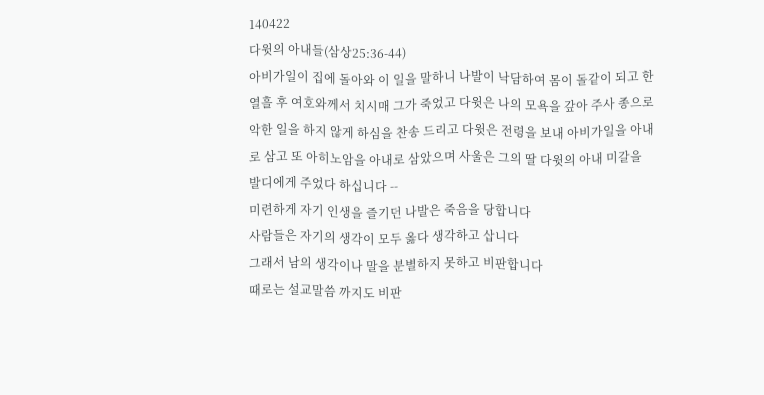140422
다윗의 아내들(삼상25:36-44)
아비가일이 집에 돌아와 이 일을 말하니 나발이 낙담하여 몸이 돌같이 되고 한 열흘 후 여호와께서 치시매 그가 죽었고 다윗은 나의 모욕을 갚아 주사 종으로 악한 일을 하지 않게 하심을 찬송 드리고 다윗은 전령을 보내 아비가일을 아내로 삼고 또 아히노암을 아내로 삼았으며 사울은 그의 딸 다윗의 아내 미갈을 발디에게 주었다 하십니다 --
미련하게 자기 인생을 즐기던 나발은 죽음을 당합니다
사람들은 자기의 생각이 모두 옳다 생각하고 삽니다
그래서 남의 생각이나 말을 분별하지 못하고 비판합니다
때로는 설교말씀 까지도 비판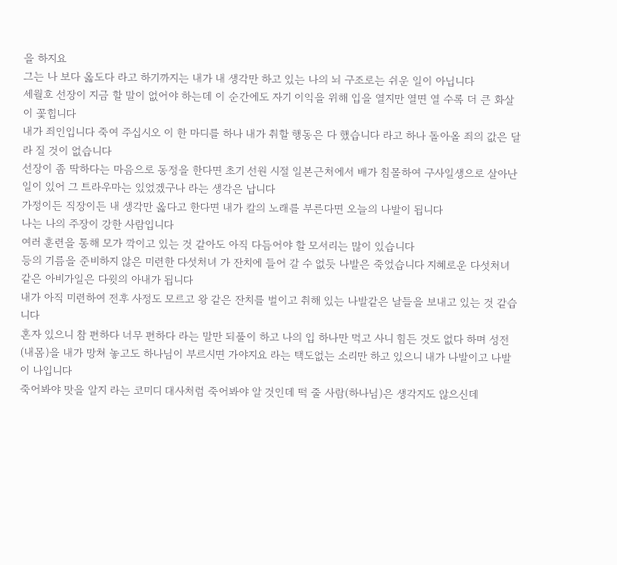을 하지요
그는 나 보다 옳도다 라고 하기까지는 내가 내 생각만 하고 있는 나의 뇌 구조로는 쉬운 일이 아닙니다
세월호 선장이 지금 할 말이 없어야 하는데 이 순간에도 자기 이익을 위해 입을 열지만 열면 열 수록 더 큰 화살이 꽃힙니다
내가 죄인입니다 죽여 주십시오 이 한 마디를 하나 내가 취할 행동은 다 했습니다 라고 하나 돌아올 죄의 값은 달라 질 것이 없습니다
선장이 좀 딱하다는 마음으로 동정을 한다면 초기 선원 시절 일본근처에서 배가 침몰하여 구사일생으로 살아난 일이 있어 그 트라우마는 있었겠구나 라는 생각은 납니다
가정이든 직장이든 내 생각만 옳다고 한다면 내가 칼의 노래를 부른다면 오늘의 나발이 됩니다
나는 나의 주장이 강한 사람입니다
여러 훈련을 통해 모가 깍이고 있는 것 같아도 아직 다듬어야 할 모서리는 많이 있습니다
등의 기름을 준비하지 않은 미련한 다섯처녀 가 잔치에 들어 갈 수 없듯 나발은 죽었습니다 지혜로운 다섯처녀 같은 아비가일은 다윗의 아내가 됩니다
내가 아직 미련하여 전후 사정도 모르고 왕 같은 잔치를 벌이고 취해 있는 나발같은 날들을 보내고 있는 것 같습니다
혼자 있으니 참 편하다 너무 편하다 라는 말만 되풀이 하고 나의 입 하나만 먹고 사니 힘든 것도 없다 하며 성전(내몸)을 내가 망쳐 놓고도 하나님이 부르시면 가야지요 라는 택도없는 소리만 하고 있으니 내가 나발이고 나발이 나입니다
죽어봐야 맛을 알지 라는 코미디 대사처럼 죽어봐야 알 것인데 떡 줄 사람(하나님)은 생각지도 않으신데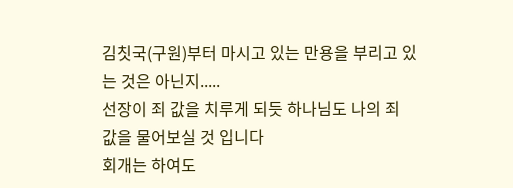김칫국(구원)부터 마시고 있는 만용을 부리고 있는 것은 아닌지.....
선장이 죄 값을 치루게 되듯 하나님도 나의 죄 값을 물어보실 것 입니다
회개는 하여도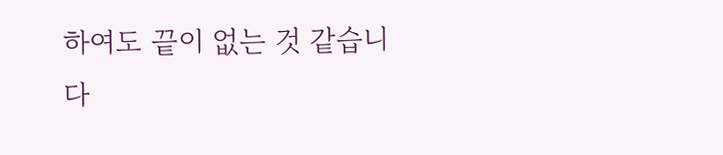하여도 끝이 없는 것 같습니다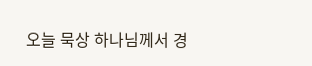오늘 묵상 하나님께서 경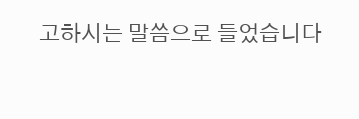고하시는 말씀으로 들었습니다